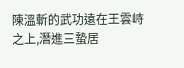陳溫斬的武功遠在王雲峙之上,潛進三蟄居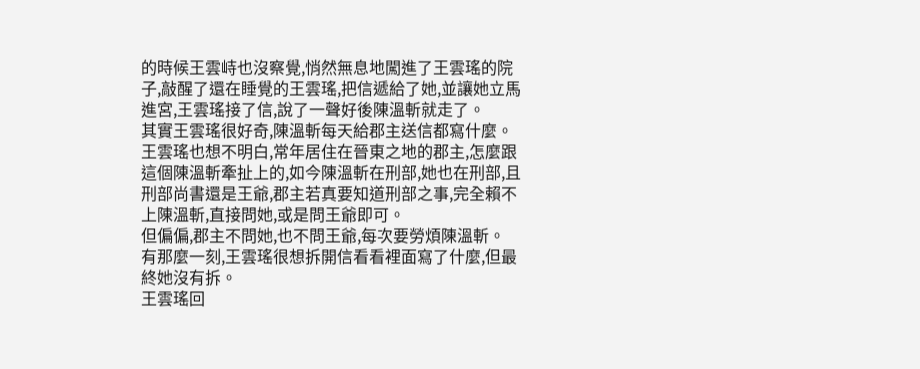的時候王雲峙也沒察覺,悄然無息地闖進了王雲瑤的院子,敲醒了還在睡覺的王雲瑤,把信遞給了她,並讓她立馬進宮,王雲瑤接了信,說了一聲好後陳溫斬就走了。
其實王雲瑤很好奇,陳溫斬每天給郡主送信都寫什麼。
王雲瑤也想不明白,常年居住在晉東之地的郡主,怎麼跟這個陳溫斬牽扯上的,如今陳溫斬在刑部,她也在刑部,且刑部尚書還是王爺,郡主若真要知道刑部之事,完全賴不上陳溫斬,直接問她,或是問王爺即可。
但偏偏,郡主不問她,也不問王爺,每次要勞煩陳溫斬。
有那麼一刻,王雲瑤很想拆開信看看裡面寫了什麼,但最終她沒有拆。
王雲瑤回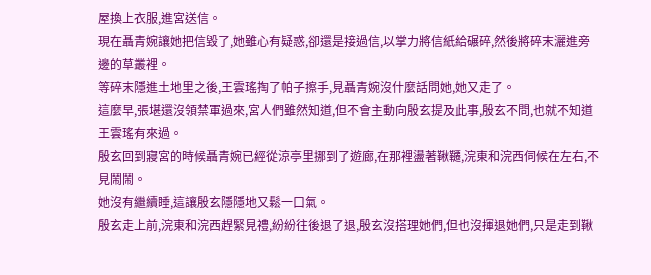屋換上衣服,進宮送信。
現在聶青婉讓她把信毀了,她雖心有疑惑,卻還是接過信,以掌力將信紙給碾碎,然後將碎末灑進旁邊的草叢裡。
等碎末隱進土地里之後,王雲瑤掏了帕子擦手,見聶青婉沒什麼話問她,她又走了。
這麼早,張堪還沒領禁軍過來,宮人們雖然知道,但不會主動向殷玄提及此事,殷玄不問,也就不知道王雲瑤有來過。
殷玄回到寢宮的時候聶青婉已經從涼亭里挪到了遊廊,在那裡盪著鞦韆,浣東和浣西伺候在左右,不見鬧鬧。
她沒有繼續睡,這讓殷玄隱隱地又鬆一口氣。
殷玄走上前,浣東和浣西趕緊見禮,紛紛往後退了退,殷玄沒搭理她們,但也沒揮退她們,只是走到鞦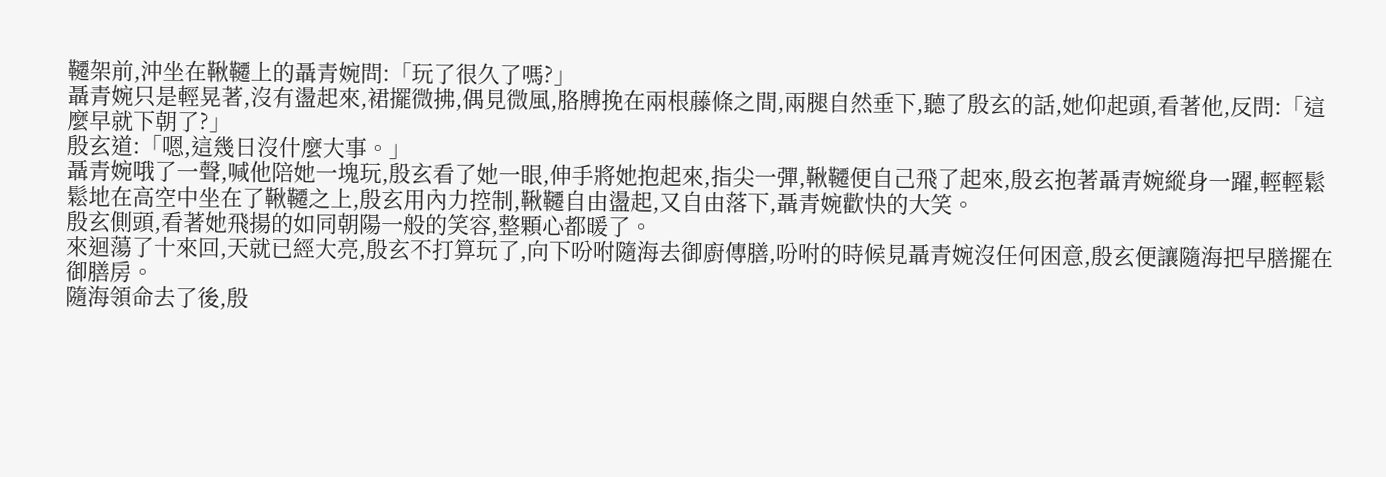韆架前,沖坐在鞦韆上的聶青婉問:「玩了很久了嗎?」
聶青婉只是輕晃著,沒有盪起來,裙擺微拂,偶見微風,胳膊挽在兩根藤條之間,兩腿自然垂下,聽了殷玄的話,她仰起頭,看著他,反問:「這麼早就下朝了?」
殷玄道:「嗯,這幾日沒什麼大事。」
聶青婉哦了一聲,喊他陪她一塊玩,殷玄看了她一眼,伸手將她抱起來,指尖一彈,鞦韆便自己飛了起來,殷玄抱著聶青婉縱身一躍,輕輕鬆鬆地在高空中坐在了鞦韆之上,殷玄用內力控制,鞦韆自由盪起,又自由落下,聶青婉歡快的大笑。
殷玄側頭,看著她飛揚的如同朝陽一般的笑容,整顆心都暖了。
來迴蕩了十來回,天就已經大亮,殷玄不打算玩了,向下吩咐隨海去御廚傳膳,吩咐的時候見聶青婉沒任何困意,殷玄便讓隨海把早膳擺在御膳房。
隨海領命去了後,殷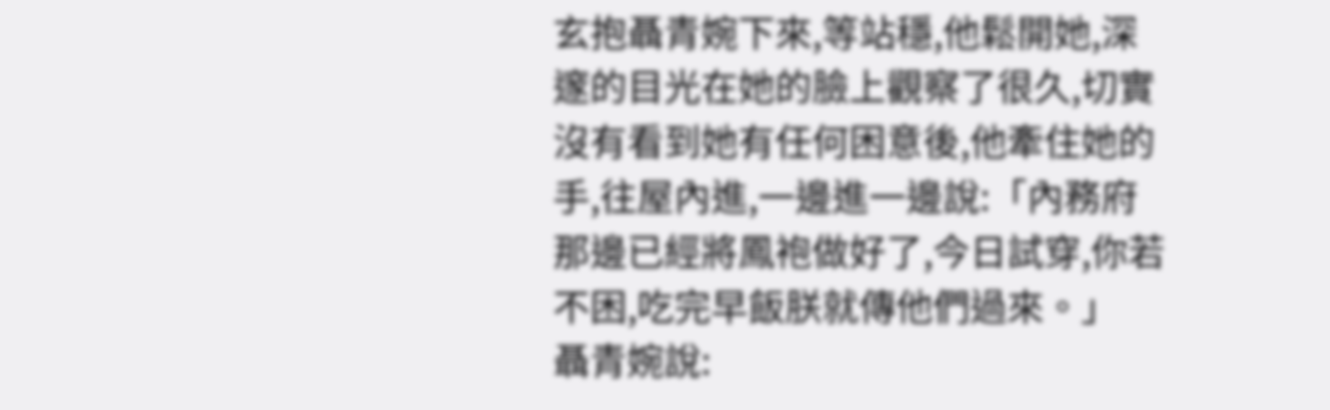玄抱聶青婉下來,等站穩,他鬆開她,深邃的目光在她的臉上觀察了很久,切實沒有看到她有任何困意後,他牽住她的手,往屋內進,一邊進一邊說:「內務府那邊已經將鳳袍做好了,今日試穿,你若不困,吃完早飯朕就傳他們過來。」
聶青婉說: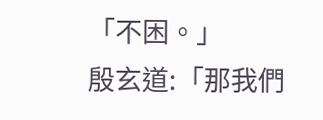「不困。」
殷玄道:「那我們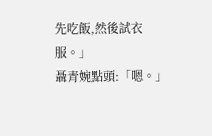先吃飯,然後試衣服。」
聶青婉點頭:「嗯。」